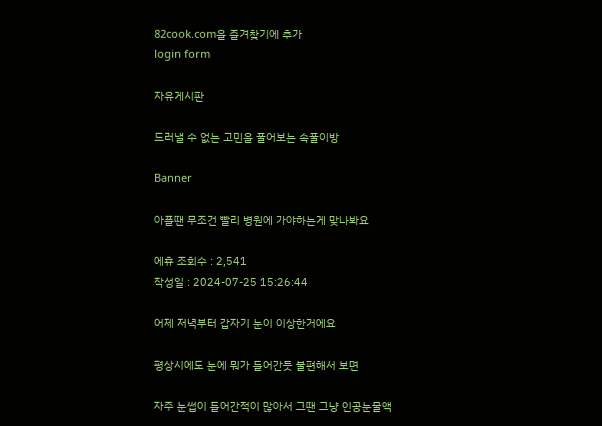82cook.com을 즐겨찾기에 추가
login form

자유게시판

드러낼 수 없는 고민을 풀어보는 속풀이방

Banner

아플땐 무조건 빨리 병원에 가야하는게 맞나봐요

에휴 조회수 : 2,541
작성일 : 2024-07-25 15:26:44

어제 저녁부터 갑자기 눈이 이상한거에요

평상시에도 눈에 뭐가 들어간듯 불편해서 보면

자주 눈썹이 들어간적이 많아서 그땐 그냥 인공눈물액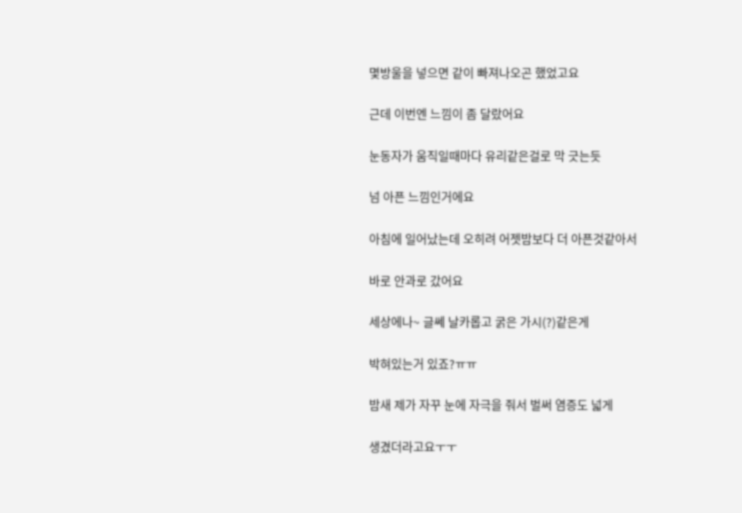몇방울을 넣으면 같이 빠져나오곤 했었고요

근데 이번엔 느낌이 좀 달랐어요

눈동자가 움직일때마다 유리같은걸로 막 긋는듯

넘 아픈 느낌인거에요

아침에 일어났는데 오히려 어젯밤보다 더 아픈것같아서

바로 안과로 갔어요

세상에나~ 글쎄 날카롭고 굵은 가시(?)같은게

박혀있는거 있죠?ㅠㅠ

밤새 제가 자꾸 눈에 자극을 줘서 벌써 염증도 넓게

생겼더라고요ㅜㅜ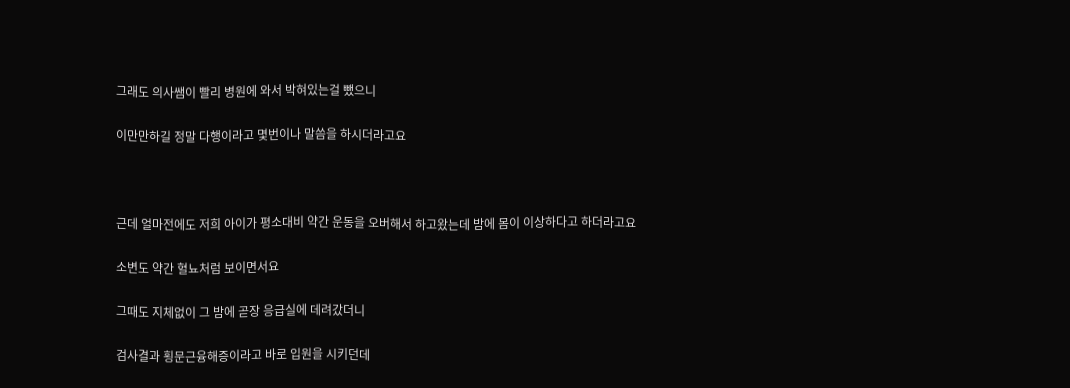그래도 의사쌤이 빨리 병원에 와서 박혀있는걸 뺐으니

이만만하길 정말 다행이라고 몇번이나 말씀을 하시더라고요



근데 얼마전에도 저희 아이가 평소대비 약간 운동을 오버해서 하고왔는데 밤에 몸이 이상하다고 하더라고요

소변도 약간 혈뇨처럼 보이면서요

그때도 지체없이 그 밤에 곧장 응급실에 데려갔더니

검사결과 횡문근융해증이라고 바로 입원을 시키던데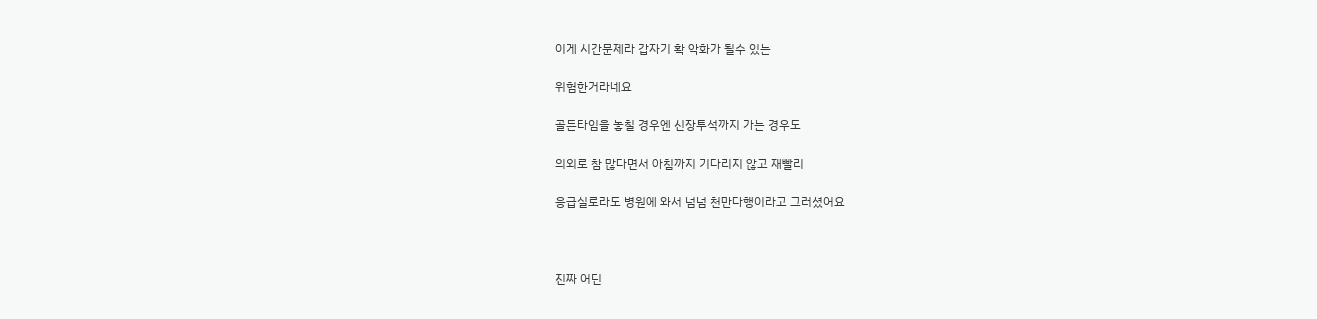이게 시간문제라 갑자기 확 악화가 될수 있는

위험한거라네요

골든타임을 놓칠 경우엔 신장투석까지 가는 경우도

의외로 참 많다면서 아침까지 기다리지 않고 재빨리

응급실로라도 병원에 와서 넘넘 천만다행이라고 그러셨어요



진짜 어딘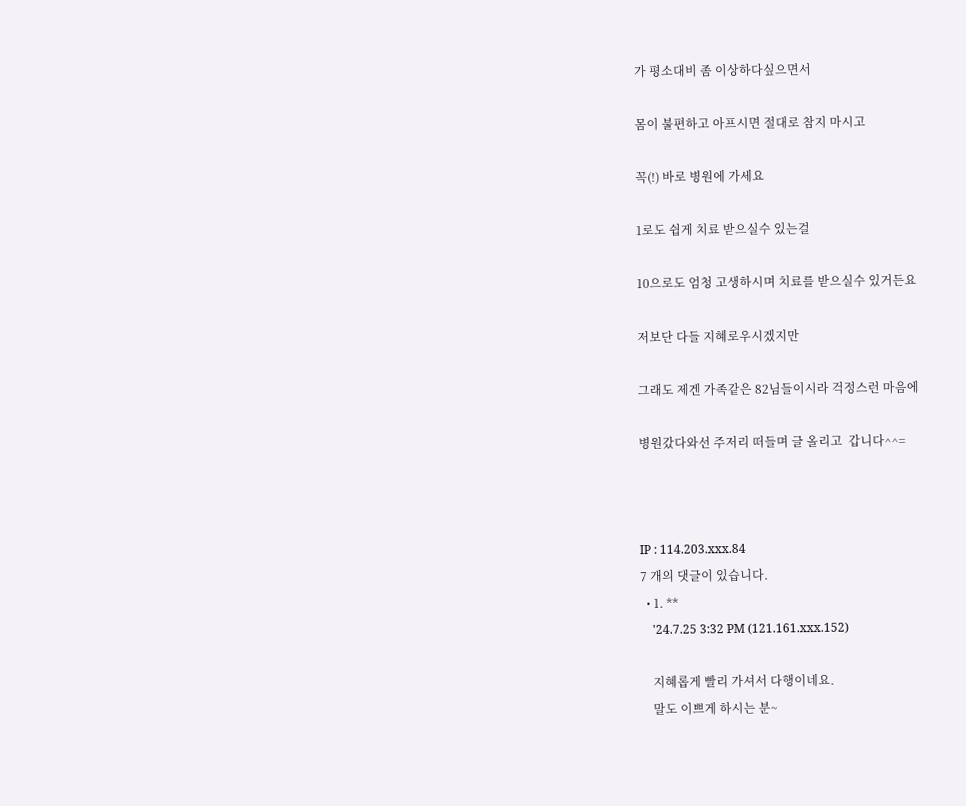가 평소대비 좀 이상하다싶으면서

몸이 불편하고 아프시면 절대로 참지 마시고

꼭(!) 바로 병원에 가세요

1로도 쉽게 치료 받으실수 있는걸

10으로도 엄청 고생하시며 치료를 받으실수 있거든요

저보단 다들 지혜로우시겠지만

그래도 제겐 가족같은 82님들이시라 걱정스런 마음에

병원갔다와선 주저리 떠들며 글 올리고  갑니다^^=



IP : 114.203.xxx.84
7 개의 댓글이 있습니다.
  • 1. **
    '24.7.25 3:32 PM (121.161.xxx.152)

    지혜롭게 빨리 가셔서 다행이네요.
    말도 이쁘게 하시는 분~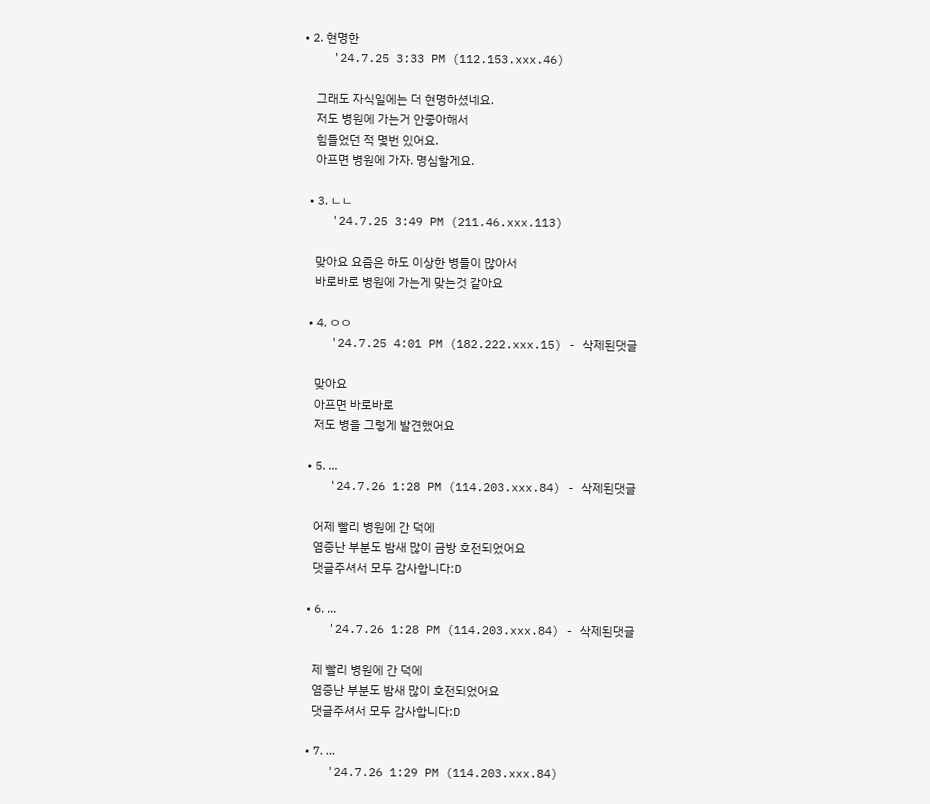• 2. 현명한
    '24.7.25 3:33 PM (112.153.xxx.46)

    그래도 자식일에는 더 현명하셨네요.
    저도 병원에 가는거 안좋아해서
    힘들었던 적 몇번 있어요.
    아프면 병원에 가자. 명심할게요.

  • 3. ㄴㄴ
    '24.7.25 3:49 PM (211.46.xxx.113)

    맞아요 요즘은 하도 이상한 병들이 많아서
    바로바로 병원에 가는게 맞는것 같아요

  • 4. ㅇㅇ
    '24.7.25 4:01 PM (182.222.xxx.15) - 삭제된댓글

    맞아요
    아프면 바로바로
    저도 병을 그렇게 발견했어요

  • 5. ...
    '24.7.26 1:28 PM (114.203.xxx.84) - 삭제된댓글

    어제 빨리 병원에 간 덕에
    염증난 부분도 밤새 많이 금방 호전되었어요
    댓글주셔서 모두 감사합니다:D

  • 6. ...
    '24.7.26 1:28 PM (114.203.xxx.84) - 삭제된댓글

    제 빨리 병원에 간 덕에
    염증난 부분도 밤새 많이 호전되었어요
    댓글주셔서 모두 감사합니다:D

  • 7. ...
    '24.7.26 1:29 PM (114.203.xxx.84)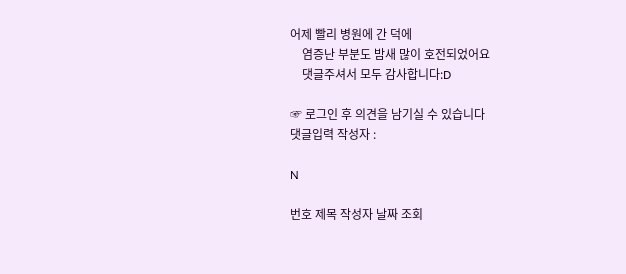어제 빨리 병원에 간 덕에
    염증난 부분도 밤새 많이 호전되었어요
    댓글주셔서 모두 감사합니다:D

☞ 로그인 후 의견을 남기실 수 있습니다
댓글입력 작성자 :

N

번호 제목 작성자 날짜 조회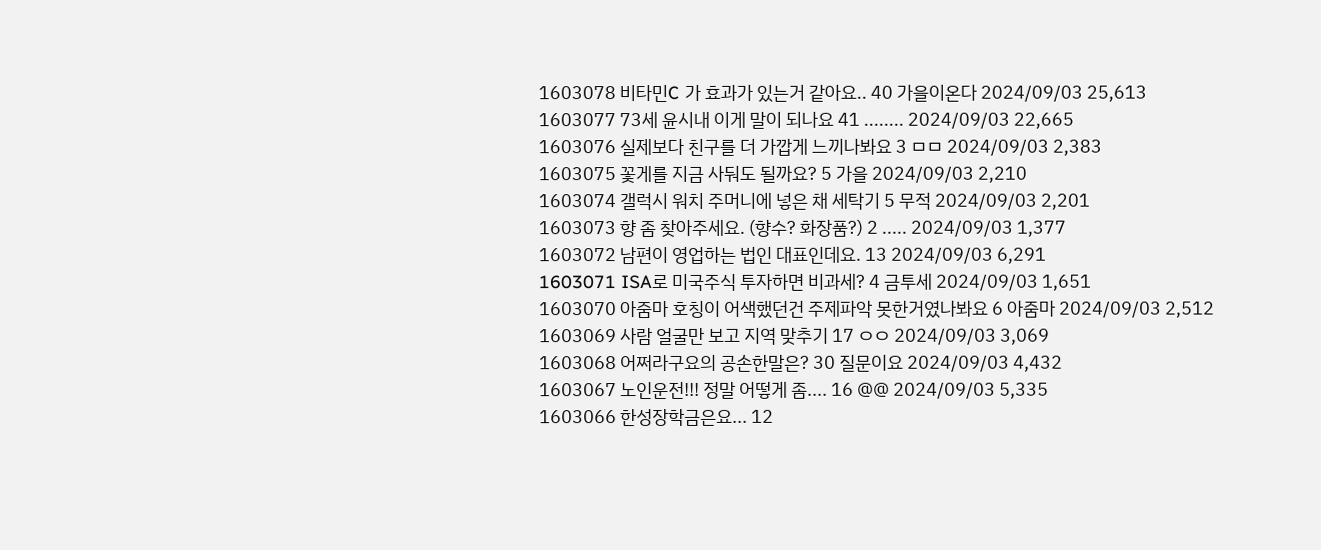1603078 비타민C 가 효과가 있는거 같아요.. 40 가을이온다 2024/09/03 25,613
1603077 73세 윤시내 이게 말이 되나요 41 ........ 2024/09/03 22,665
1603076 실제보다 친구를 더 가깝게 느끼나봐요 3 ㅁㅁ 2024/09/03 2,383
1603075 꽃게를 지금 사둬도 될까요? 5 가을 2024/09/03 2,210
1603074 갤럭시 워치 주머니에 넣은 채 세탁기 5 무적 2024/09/03 2,201
1603073 향 좀 찾아주세요. (향수? 화장품?) 2 ..... 2024/09/03 1,377
1603072 남편이 영업하는 법인 대표인데요. 13 2024/09/03 6,291
1603071 ISA로 미국주식 투자하면 비과세? 4 금투세 2024/09/03 1,651
1603070 아줌마 호칭이 어색했던건 주제파악 못한거였나봐요 6 아줌마 2024/09/03 2,512
1603069 사람 얼굴만 보고 지역 맞추기 17 ㅇㅇ 2024/09/03 3,069
1603068 어쩌라구요의 공손한말은? 30 질문이요 2024/09/03 4,432
1603067 노인운전!!! 정말 어떻게 좀.... 16 @@ 2024/09/03 5,335
1603066 한성장학금은요... 12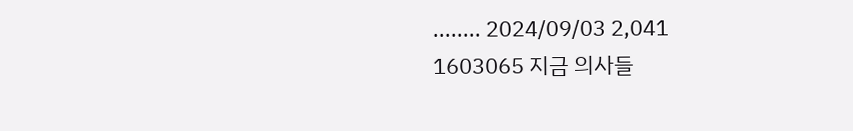........ 2024/09/03 2,041
1603065 지금 의사들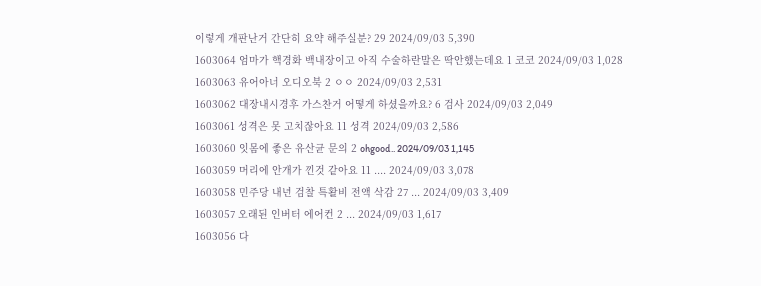이렇게 개판난거 간단히 요약 해주실분? 29 2024/09/03 5,390
1603064 엄마가 핵경화 백내장이고 아직 수술하란말은 딱안했는데요 1 코코 2024/09/03 1,028
1603063 유어아너 오디오북 2 ㅇㅇ 2024/09/03 2,531
1603062 대장내시경후 가스찬거 어떻게 하셨을까요? 6 검사 2024/09/03 2,049
1603061 성격은 못 고치잖아요 11 성격 2024/09/03 2,586
1603060 잇몸에 좋은 유산균 문의 2 ohgood.. 2024/09/03 1,145
1603059 머리에 안개가 낀것 같아요 11 .... 2024/09/03 3,078
1603058 민주당 내년 검찰 특활비 전액 삭감 27 ... 2024/09/03 3,409
1603057 오래된 인버터 에어컨 2 ... 2024/09/03 1,617
1603056 다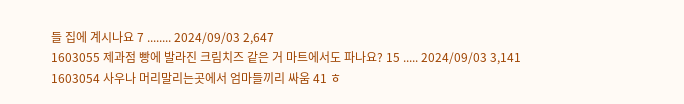들 집에 계시나요 7 ........ 2024/09/03 2,647
1603055 제과점 빵에 발라진 크림치즈 같은 거 마트에서도 파나요? 15 ..... 2024/09/03 3,141
1603054 사우나 머리말리는곳에서 엄마들끼리 싸움 41 ㅎ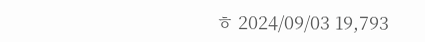ㅎ 2024/09/03 19,793